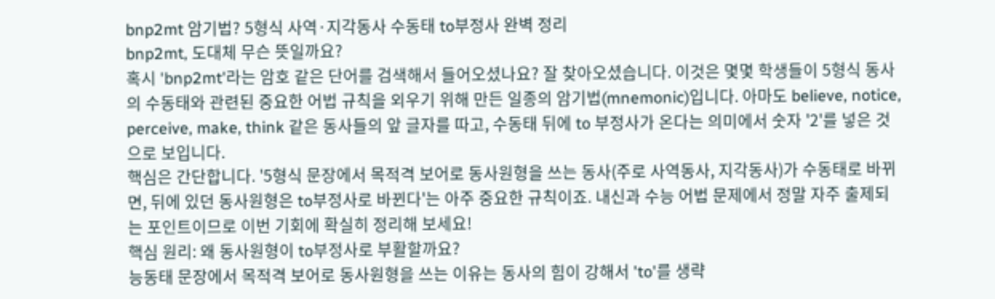bnp2mt 암기법? 5형식 사역·지각동사 수동태 to부정사 완벽 정리
bnp2mt, 도대체 무슨 뜻일까요?
혹시 'bnp2mt'라는 암호 같은 단어를 검색해서 들어오셨나요? 잘 찾아오셨습니다. 이것은 몇몇 학생들이 5형식 동사의 수동태와 관련된 중요한 어법 규칙을 외우기 위해 만든 일종의 암기법(mnemonic)입니다. 아마도 believe, notice, perceive, make, think 같은 동사들의 앞 글자를 따고, 수동태 뒤에 to 부정사가 온다는 의미에서 숫자 '2'를 넣은 것으로 보입니다.
핵심은 간단합니다. '5형식 문장에서 목적격 보어로 동사원형을 쓰는 동사(주로 사역동사, 지각동사)가 수동태로 바뀌면, 뒤에 있던 동사원형은 to부정사로 바뀐다'는 아주 중요한 규칙이죠. 내신과 수능 어법 문제에서 정말 자주 출제되는 포인트이므로 이번 기회에 확실히 정리해 보세요!
핵심 원리: 왜 동사원형이 to부정사로 부활할까요?
능동태 문장에서 목적격 보어로 동사원형을 쓰는 이유는 동사의 힘이 강해서 'to'를 생략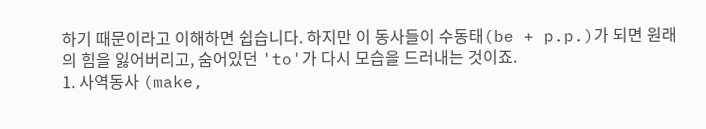하기 때문이라고 이해하면 쉽습니다. 하지만 이 동사들이 수동태(be + p.p.)가 되면 원래의 힘을 잃어버리고, 숨어있던 'to'가 다시 모습을 드러내는 것이죠.
1. 사역동사 (make,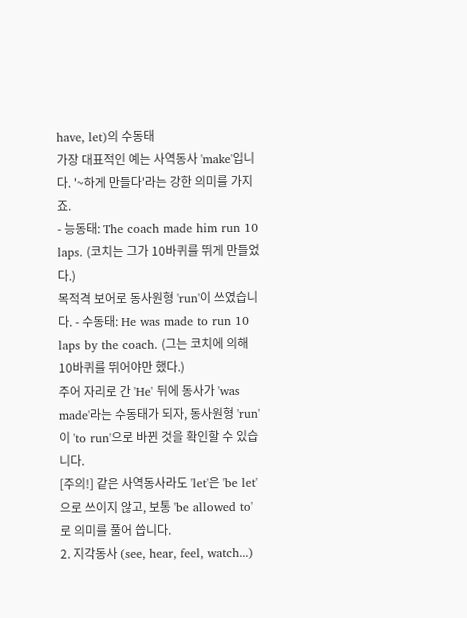have, let)의 수동태
가장 대표적인 예는 사역동사 'make'입니다. '~하게 만들다'라는 강한 의미를 가지죠.
- 능동태: The coach made him run 10 laps. (코치는 그가 10바퀴를 뛰게 만들었다.)
목적격 보어로 동사원형 'run'이 쓰였습니다. - 수동태: He was made to run 10 laps by the coach. (그는 코치에 의해 10바퀴를 뛰어야만 했다.)
주어 자리로 간 'He' 뒤에 동사가 'was made'라는 수동태가 되자, 동사원형 'run'이 'to run'으로 바뀐 것을 확인할 수 있습니다.
[주의!] 같은 사역동사라도 'let'은 'be let'으로 쓰이지 않고, 보통 'be allowed to'로 의미를 풀어 씁니다.
2. 지각동사 (see, hear, feel, watch...)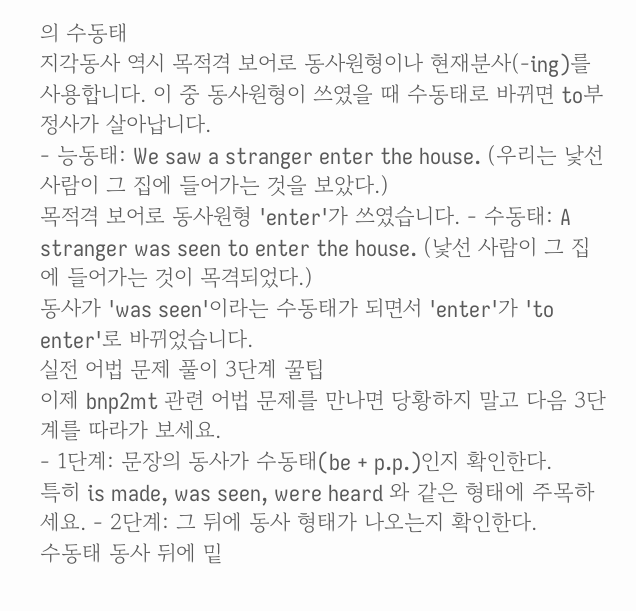의 수동태
지각동사 역시 목적격 보어로 동사원형이나 현재분사(-ing)를 사용합니다. 이 중 동사원형이 쓰였을 때 수동태로 바뀌면 to부정사가 살아납니다.
- 능동태: We saw a stranger enter the house. (우리는 낯선 사람이 그 집에 들어가는 것을 보았다.)
목적격 보어로 동사원형 'enter'가 쓰였습니다. - 수동태: A stranger was seen to enter the house. (낯선 사람이 그 집에 들어가는 것이 목격되었다.)
동사가 'was seen'이라는 수동태가 되면서 'enter'가 'to enter'로 바뀌었습니다.
실전 어법 문제 풀이 3단계 꿀팁
이제 bnp2mt 관련 어법 문제를 만나면 당황하지 말고 다음 3단계를 따라가 보세요.
- 1단계: 문장의 동사가 수동태(be + p.p.)인지 확인한다.
특히 is made, was seen, were heard 와 같은 형태에 주목하세요. - 2단계: 그 뒤에 동사 형태가 나오는지 확인한다.
수동태 동사 뒤에 밑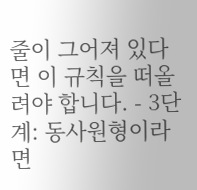줄이 그어져 있다면 이 규칙을 떠올려야 합니다. - 3단계: 동사원형이라면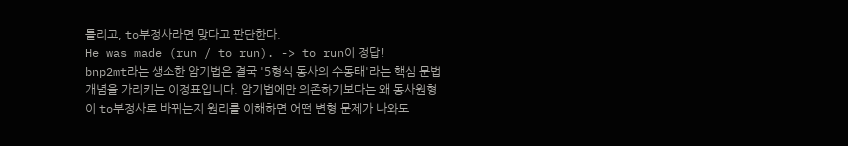틀리고, to부정사라면 맞다고 판단한다.
He was made (run / to run). -> to run이 정답!
bnp2mt라는 생소한 암기법은 결국 '5형식 동사의 수동태'라는 핵심 문법 개념을 가리키는 이정표입니다. 암기법에만 의존하기보다는 왜 동사원형이 to부정사로 바뀌는지 원리를 이해하면 어떤 변형 문제가 나와도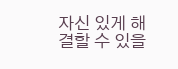자신 있게 해결할 수 있을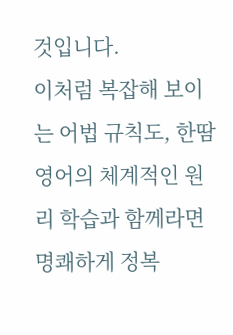것입니다.
이처럼 복잡해 보이는 어법 규칙도, 한땀 영어의 체계적인 원리 학습과 함께라면 명쾌하게 정복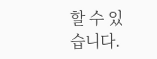할 수 있습니다.